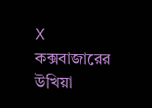X
কক্সবাজারের উখিয়া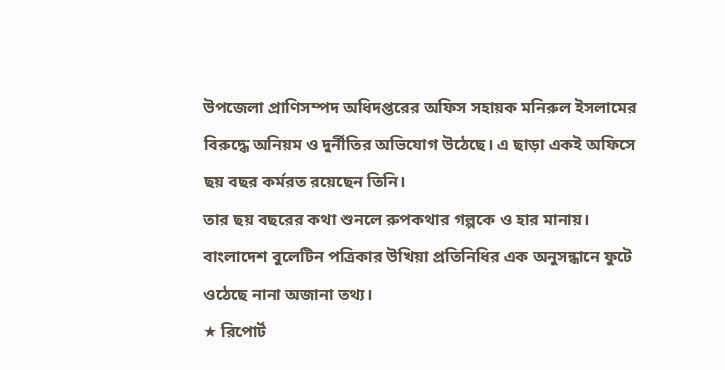উপজেলা প্রাণিসম্পদ অধিদপ্তরের অফিস সহায়ক মনিরুল ইসলামের বিরুদ্ধে অনিয়ম ও দুর্নীতির অভিযোগ উঠেছে। এ ছাড়া একই অফিসে ছয় বছর কর্মরত রয়েছেন তিনি।
তার ছয় বছরের কথা শুনলে রুপকথার গল্পকে ও হার মানায়। বাংলাদেশ বুলেটিন পত্রিকার উখিয়া প্রতিনিধির এক অনুসন্ধানে ফুটে ওঠেছে নানা অজানা তথ্য।
★ রিপোর্ট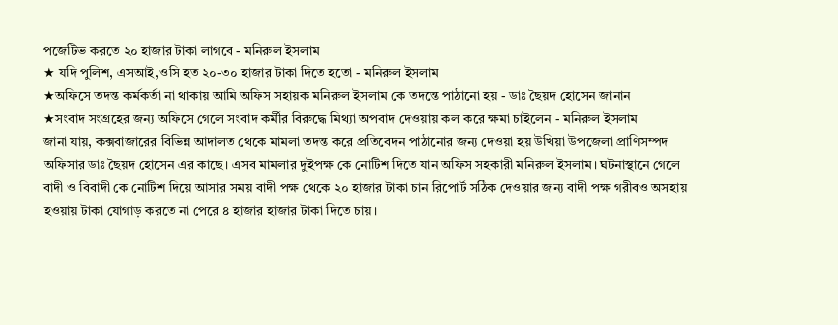পজেটিভ করতে ২০ হাজার টাকা লাগবে - মনিরুল ইসলাম
★ যদি পুলিশ, এসআই,ওসি হত ২০-৩০ হাজার টাকা দিতে হতো - মনিরুল ইসলাম
★অফিসে তদন্ত কর্মকর্তা না থাকায় আমি অফিস সহায়ক মনিরুল ইসলাম কে তদন্তে পাঠানো হয় - ডাঃ ছৈয়দ হোসেন জানান
★সংবাদ সংগ্রহের জন্য অফিসে গেলে সংবাদ কর্মীর বিরুদ্ধে মিথ্যা অপবাদ দেওয়ায় কল করে ক্ষমা চাইলেন - মনিরুল ইসলাম
জানা যায়, কক্সবাজারের বিভিন্ন আদালত থেকে মামলা তদন্ত করে প্রতিবেদন পাঠানোর জন্য দেওয়া হয় উখিয়া উপজেলা প্রাণিসম্পদ অফিসার ডাঃ ছৈয়দ হোসেন এর কাছে। এসব মামলার দুইপক্ষ কে নোটিশ দিতে যান অফিস সহকারী মনিরুল ইসলাম। ঘটনাস্থানে গেলে বাদী ও বিবাদী কে নোটিশ দিয়ে আসার সময় বাদী পক্ষ থেকে ২০ হাজার টাকা চান রিপোর্ট সঠিক দেওয়ার জন্য বাদী পক্ষ গরীবও অসহায় হওয়ায় টাকা যোগাড় করতে না পেরে ৪ হাজার হাজার টাকা দিতে চায়।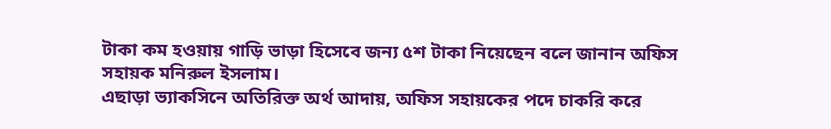টাকা কম হওয়ায় গাড়ি ভাড়া হিসেবে জন্য ৫শ টাকা নিয়েছেন বলে জানান অফিস সহায়ক মনিরুল ইসলাম।
এছাড়া ভ্যাকসিনে অতিরিক্ত অর্থ আদায়, অফিস সহায়কের পদে চাকরি করে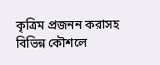কৃত্রিম প্রজনন করাসহ বিভিন্ন কৌশলে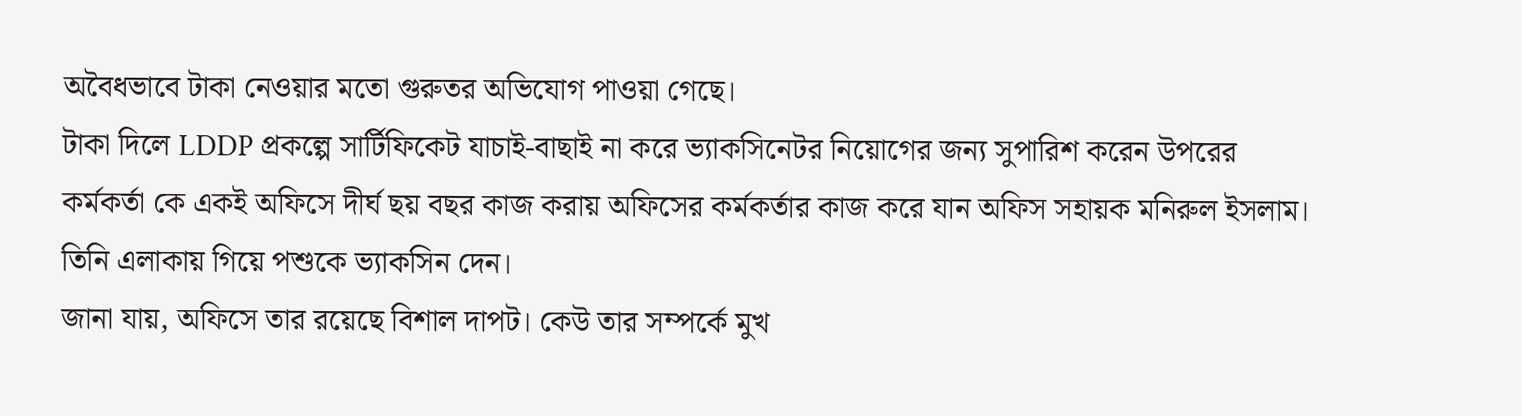অবৈধভাবে টাকা নেওয়ার মতো গুরুতর অভিযোগ পাওয়া গেছে।
টাকা দিলে LDDP প্রকল্পে সার্টিফিকেট যাচাই-বাছাই না করে ভ্যাকসিনেটর নিয়োগের জন্য সুপারিশ করেন উপরের কর্মকর্তা কে একই অফিসে দীর্ঘ ছয় বছর কাজ করায় অফিসের কর্মকর্তার কাজ করে যান অফিস সহায়ক মনিরুল ইসলাম। তিনি এলাকায় গিয়ে পশুকে ভ্যাকসিন দেন।
জানা যায়, অফিসে তার রয়েছে বিশাল দাপট। কেউ তার সম্পর্কে মুখ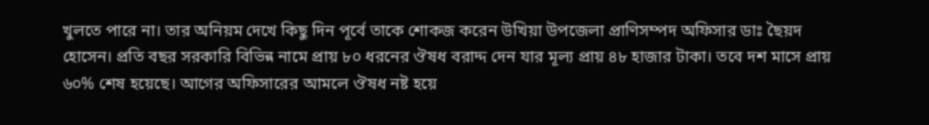খুলতে পারে না। তার অনিয়ম দেখে কিছু দিন পূর্বে তাকে শোকজ করেন উখিয়া উপজেলা প্রাণিসম্পদ অফিসার ডাঃ ছৈয়দ হোসেন। প্রতি বছর সরকারি বিভিন্ন নামে প্রায় ৮০ ধরনের ঔষধ বরাদ্দ দেন যার মূল্য প্রায় ৪৮ হাজার টাকা। তবে দশ মাসে প্রায় ৬০% শেষ হয়েছে। আগের অফিসারের আমলে ঔষধ নষ্ট হয়ে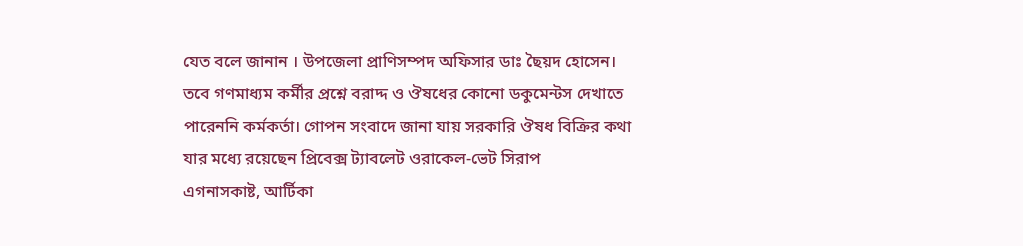যেত বলে জানান । উপজেলা প্রাণিসম্পদ অফিসার ডাঃ ছৈয়দ হোসেন। তবে গণমাধ্যম কর্মীর প্রশ্নে বরাদ্দ ও ঔষধের কোনো ডকুমেন্টস দেখাতে পারেননি কর্মকর্তা। গোপন সংবাদে জানা যায় সরকারি ঔষধ বিক্রির কথা যার মধ্যে রয়েছেন প্রিবেক্স ট্যাবলেট ওরাকেল-ভেট সিরাপ
এগনাসকাষ্ট, আর্টিকা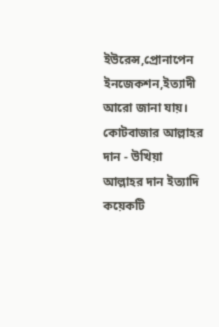ইউরেন্স,প্রোনাপেন ইনজেকশন,ইত্যাদী আরো জানা যায়। কোটবাজার আল্লাহর দান - উখিয়া আল্লাহর দান ইত্যাদি কয়েকটি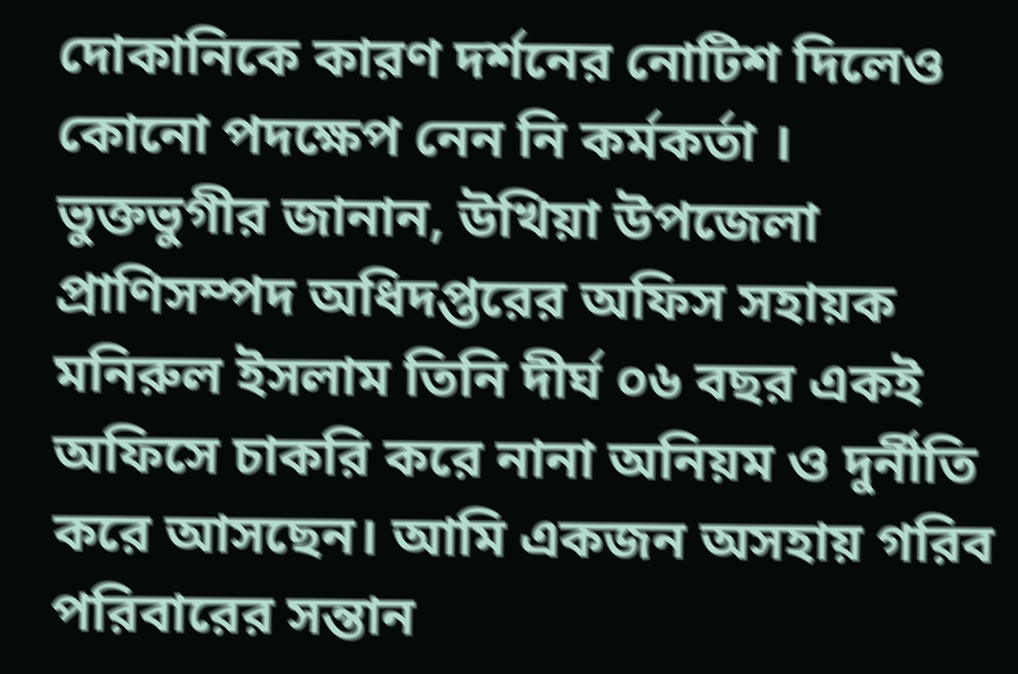দোকানিকে কারণ দর্শনের নোটিশ দিলেও কোনো পদক্ষেপ নেন নি কর্মকর্তা ।
ভুক্তভুগীর জানান, উখিয়া উপজেলা প্রাণিসম্পদ অধিদপ্তরের অফিস সহায়ক মনিরুল ইসলাম তিনি দীর্ঘ ০৬ বছর একই অফিসে চাকরি করে নানা অনিয়ম ও দুর্নীতি করে আসছেন। আমি একজন অসহায় গরিব পরিবারের সন্তান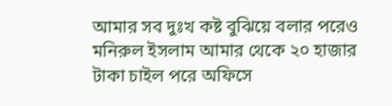আমার সব দুঃখ কষ্ট বুঝিয়ে বলার পরেও মনিরুল ইসলাম আমার থেকে ২০ হাজার টাকা চাইল পরে অফিসে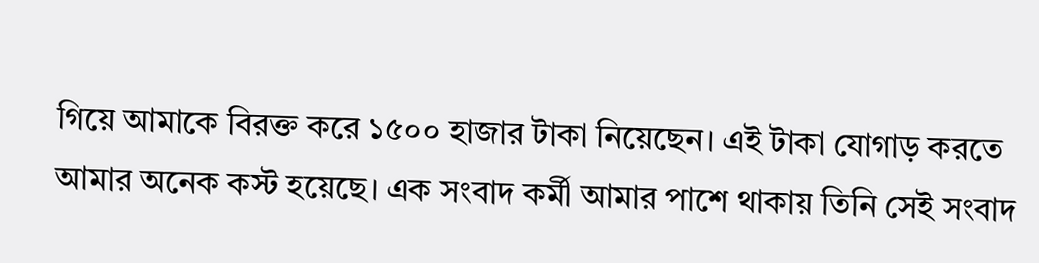গিয়ে আমাকে বিরক্ত করে ১৫০০ হাজার টাকা নিয়েছেন। এই টাকা যোগাড় করতে আমার অনেক কস্ট হয়েছে। এক সংবাদ কর্মী আমার পাশে থাকায় তিনি সেই সংবাদ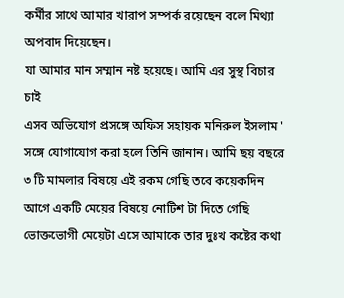কর্মীর সাথে আমার খারাপ সম্পর্ক রয়েছেন বলে মিথ্যা অপবাদ দিয়েছেন।
যা আমার মান সম্মান নষ্ট হয়েছে। আমি এর সুস্থ বিচার চাই
এসব অভিযোগ প্রসঙ্গে অফিস সহায়ক মনিরুল ইসলাম ' সঙ্গে যোগাযোগ করা হলে তিনি জানান। আমি ছয় বছরে ৩ টি মামলার বিষয়ে এই রকম গেছি তবে কয়েকদিন আগে একটি মেয়ের বিষয়ে নোটিশ টা দিতে গেছি ভোক্তভোগী মেয়েটা এসে আমাকে তার দুঃখ কষ্টের কথা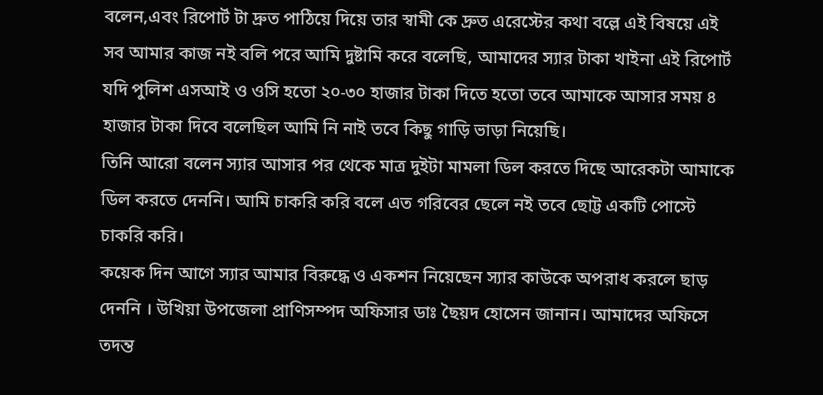বলেন,এবং রিপোর্ট টা দ্রুত পাঠিয়ে দিয়ে তার স্বামী কে দ্রুত এরেস্টের কথা বল্লে এই বিষয়ে এই সব আমার কাজ নই বলি পরে আমি দুষ্টামি করে বলেছি, আমাদের স্যার টাকা খাইনা এই রিপোর্ট যদি পুলিশ এসআই ও ওসি হতো ২০-৩০ হাজার টাকা দিতে হতো তবে আমাকে আসার সময় ৪ হাজার টাকা দিবে বলেছিল আমি নি নাই তবে কিছু গাড়ি ভাড়া নিয়েছি।
তিনি আরো বলেন স্যার আসার পর থেকে মাত্র দুইটা মামলা ডিল করতে দিছে আরেকটা আমাকে ডিল করতে দেননি। আমি চাকরি করি বলে এত গরিবের ছেলে নই তবে ছোট্ট একটি পোস্টে চাকরি করি।
কয়েক দিন আগে স্যার আমার বিরুদ্ধে ও একশন নিয়েছেন স্যার কাউকে অপরাধ করলে ছাড় দেননি । উখিয়া উপজেলা প্রাণিসম্পদ অফিসার ডাঃ ছৈয়দ হোসেন জানান। আমাদের অফিসে তদন্ত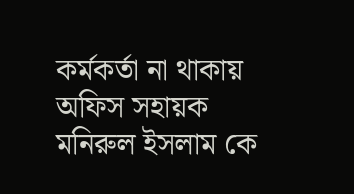কর্মকর্তা না থাকায় অফিস সহায়ক মনিরুল ইসলাম কে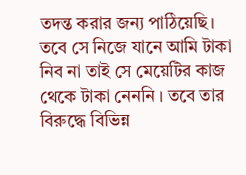তদন্ত করার জন্য পাঠিয়েছি। তবে সে নিজে যানে আমি টাকা নিব না তাই সে মেয়েটির কাজ থেকে টাকা নেননি । তবে তার বিরুদ্ধে বিভিন্ন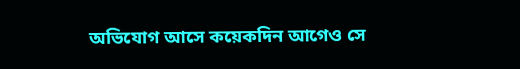অভিযোগ আসে কয়েকদিন আগেও সে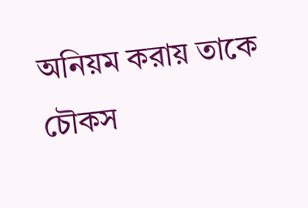অনিয়ম করায় তাকে চৌকস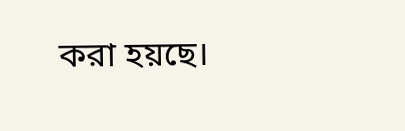করা হয়ছে।